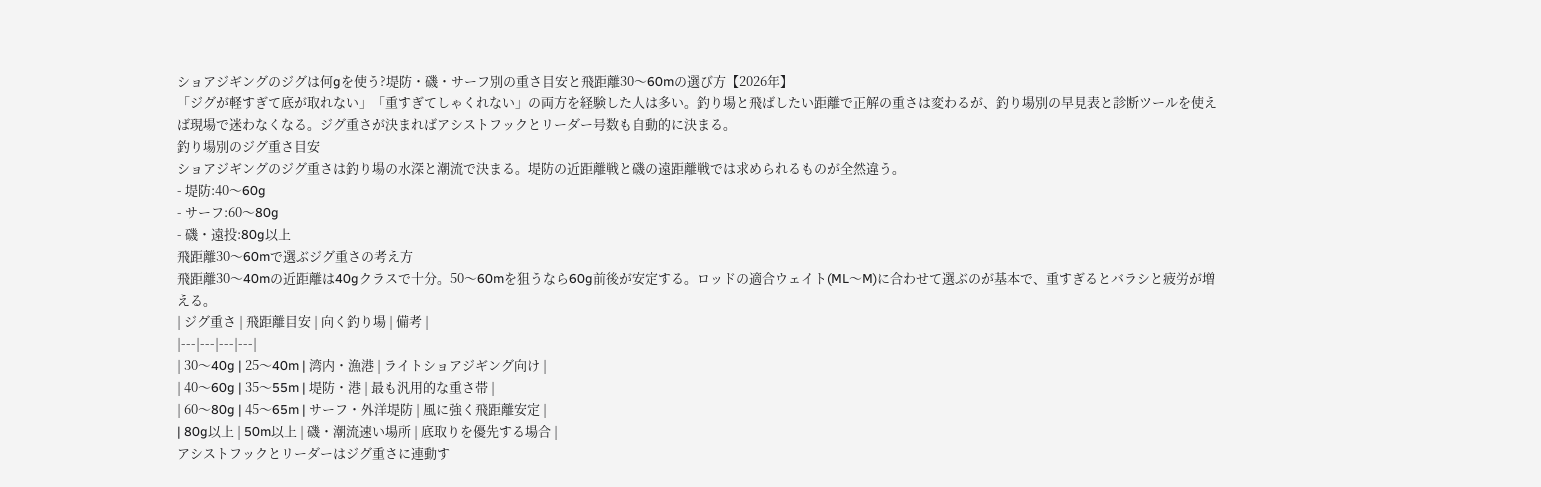ショアジギングのジグは何gを使う?堤防・磯・サーフ別の重さ目安と飛距離30〜60mの選び方【2026年】
「ジグが軽すぎて底が取れない」「重すぎてしゃくれない」の両方を経験した人は多い。釣り場と飛ばしたい距離で正解の重さは変わるが、釣り場別の早見表と診断ツールを使えば現場で迷わなくなる。ジグ重さが決まればアシストフックとリーダー号数も自動的に決まる。
釣り場別のジグ重さ目安
ショアジギングのジグ重さは釣り場の水深と潮流で決まる。堤防の近距離戦と磯の遠距離戦では求められるものが全然違う。
- 堤防:40〜60g
- サーフ:60〜80g
- 磯・遠投:80g以上
飛距離30〜60mで選ぶジグ重さの考え方
飛距離30〜40mの近距離は40gクラスで十分。50〜60mを狙うなら60g前後が安定する。ロッドの適合ウェイト(ML〜M)に合わせて選ぶのが基本で、重すぎるとバラシと疲労が増える。
| ジグ重さ | 飛距離目安 | 向く釣り場 | 備考 |
|---|---|---|---|
| 30〜40g | 25〜40m | 湾内・漁港 | ライトショアジギング向け |
| 40〜60g | 35〜55m | 堤防・港 | 最も汎用的な重さ帯 |
| 60〜80g | 45〜65m | サーフ・外洋堤防 | 風に強く飛距離安定 |
| 80g以上 | 50m以上 | 磯・潮流速い場所 | 底取りを優先する場合 |
アシストフックとリーダーはジグ重さに連動す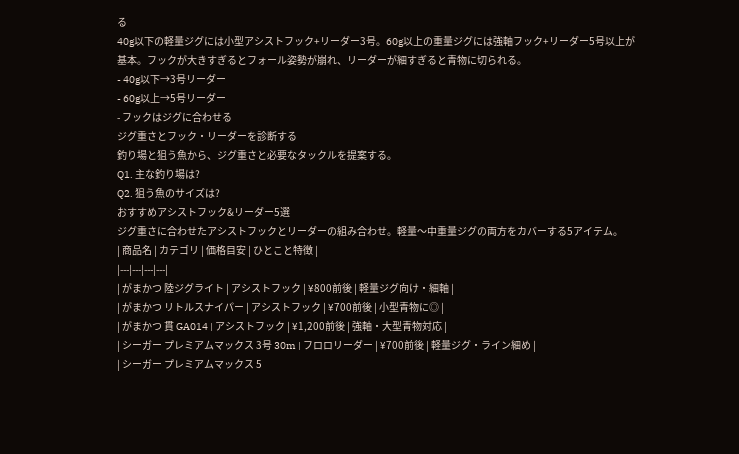る
40g以下の軽量ジグには小型アシストフック+リーダー3号。60g以上の重量ジグには強軸フック+リーダー5号以上が基本。フックが大きすぎるとフォール姿勢が崩れ、リーダーが細すぎると青物に切られる。
- 40g以下→3号リーダー
- 60g以上→5号リーダー
- フックはジグに合わせる
ジグ重さとフック・リーダーを診断する
釣り場と狙う魚から、ジグ重さと必要なタックルを提案する。
Q1. 主な釣り場は?
Q2. 狙う魚のサイズは?
おすすめアシストフック&リーダー5選
ジグ重さに合わせたアシストフックとリーダーの組み合わせ。軽量〜中重量ジグの両方をカバーする5アイテム。
| 商品名 | カテゴリ | 価格目安 | ひとこと特徴 |
|---|---|---|---|
| がまかつ 陸ジグライト | アシストフック | ¥800前後 | 軽量ジグ向け・細軸 |
| がまかつ リトルスナイパー | アシストフック | ¥700前後 | 小型青物に◎ |
| がまかつ 貫 GA014 | アシストフック | ¥1,200前後 | 強軸・大型青物対応 |
| シーガー プレミアムマックス 3号 30m | フロロリーダー | ¥700前後 | 軽量ジグ・ライン細め |
| シーガー プレミアムマックス 5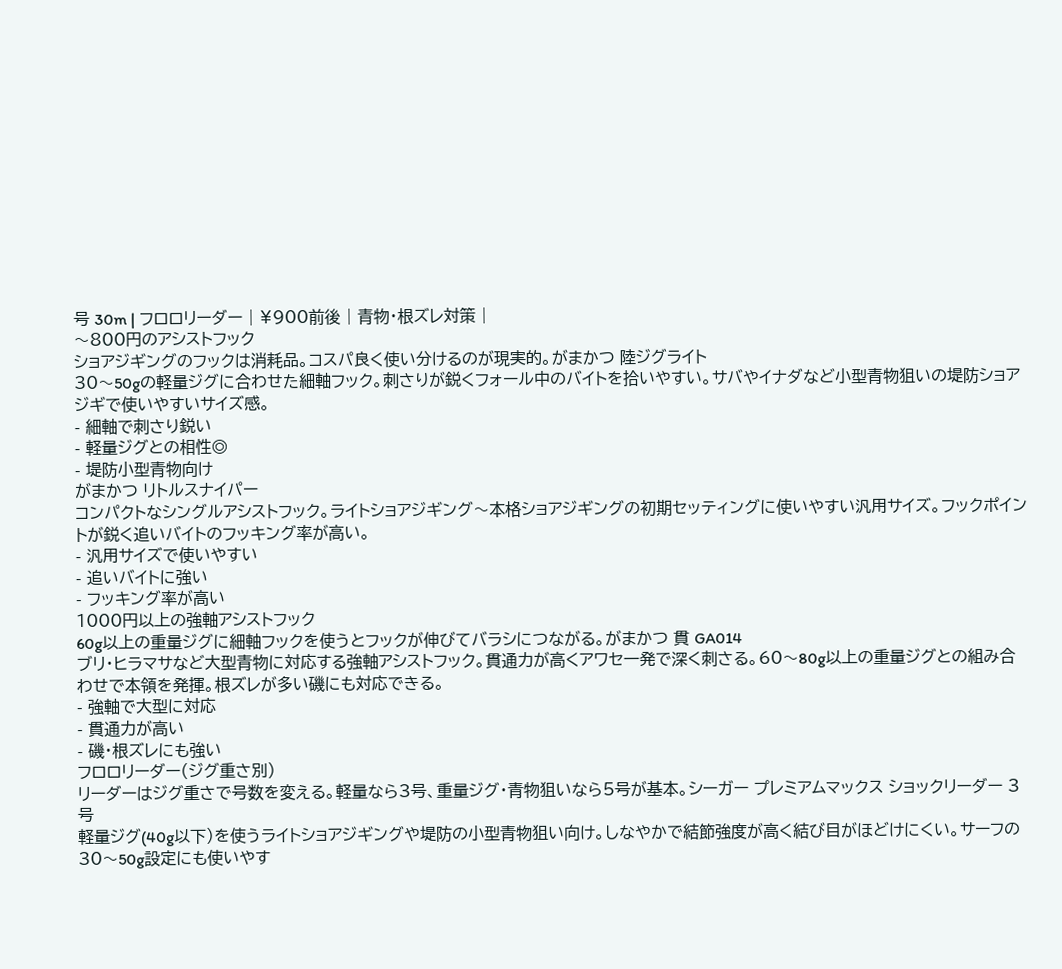号 30m | フロロリーダー | ¥900前後 | 青物・根ズレ対策 |
〜800円のアシストフック
ショアジギングのフックは消耗品。コスパ良く使い分けるのが現実的。がまかつ 陸ジグライト
30〜50gの軽量ジグに合わせた細軸フック。刺さりが鋭くフォール中のバイトを拾いやすい。サバやイナダなど小型青物狙いの堤防ショアジギで使いやすいサイズ感。
- 細軸で刺さり鋭い
- 軽量ジグとの相性◎
- 堤防小型青物向け
がまかつ リトルスナイパー
コンパクトなシングルアシストフック。ライトショアジギング〜本格ショアジギングの初期セッティングに使いやすい汎用サイズ。フックポイントが鋭く追いバイトのフッキング率が高い。
- 汎用サイズで使いやすい
- 追いバイトに強い
- フッキング率が高い
1000円以上の強軸アシストフック
60g以上の重量ジグに細軸フックを使うとフックが伸びてバラシにつながる。がまかつ 貫 GA014
ブリ・ヒラマサなど大型青物に対応する強軸アシストフック。貫通力が高くアワセ一発で深く刺さる。60〜80g以上の重量ジグとの組み合わせで本領を発揮。根ズレが多い磯にも対応できる。
- 強軸で大型に対応
- 貫通力が高い
- 磯・根ズレにも強い
フロロリーダー(ジグ重さ別)
リーダーはジグ重さで号数を変える。軽量なら3号、重量ジグ・青物狙いなら5号が基本。シーガー プレミアムマックス ショックリーダー 3号
軽量ジグ(40g以下)を使うライトショアジギングや堤防の小型青物狙い向け。しなやかで結節強度が高く結び目がほどけにくい。サーフの30〜50g設定にも使いやす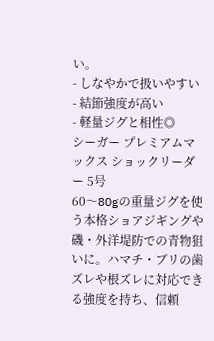い。
- しなやかで扱いやすい
- 結節強度が高い
- 軽量ジグと相性◎
シーガー プレミアムマックス ショックリーダー 5号
60〜80gの重量ジグを使う本格ショアジギングや磯・外洋堤防での青物狙いに。ハマチ・ブリの歯ズレや根ズレに対応できる強度を持ち、信頼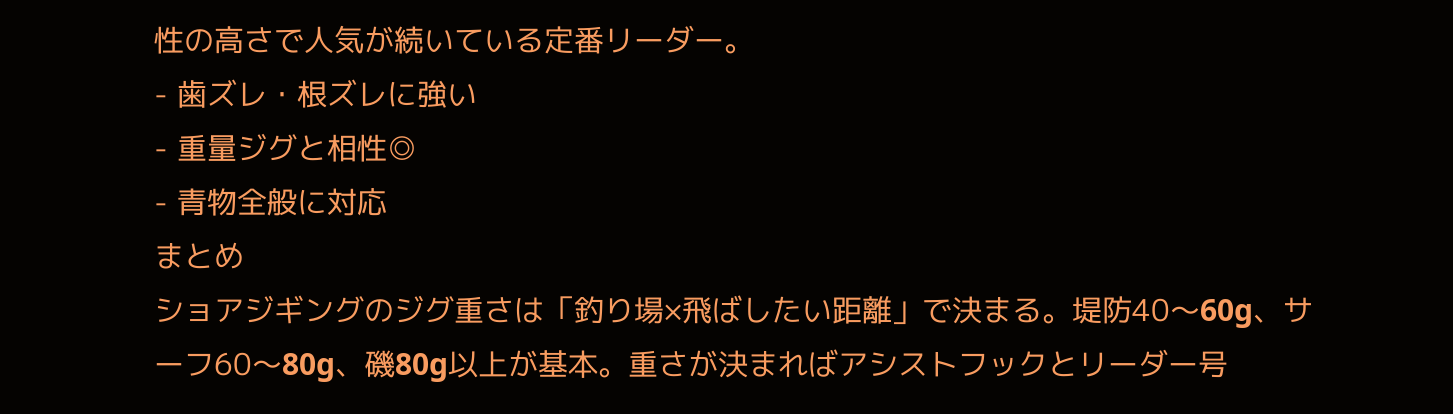性の高さで人気が続いている定番リーダー。
- 歯ズレ・根ズレに強い
- 重量ジグと相性◎
- 青物全般に対応
まとめ
ショアジギングのジグ重さは「釣り場×飛ばしたい距離」で決まる。堤防40〜60g、サーフ60〜80g、磯80g以上が基本。重さが決まればアシストフックとリーダー号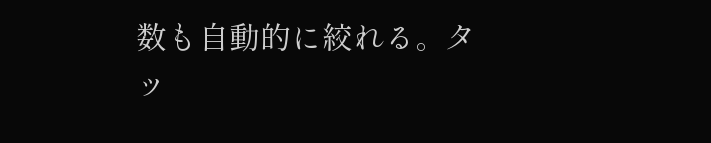数も自動的に絞れる。タッ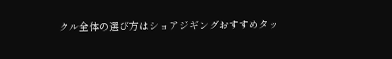クル全体の選び方はショアジギングおすすめタッ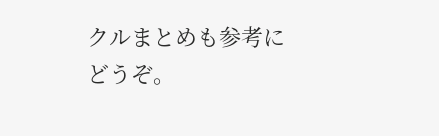クルまとめも参考にどうぞ。